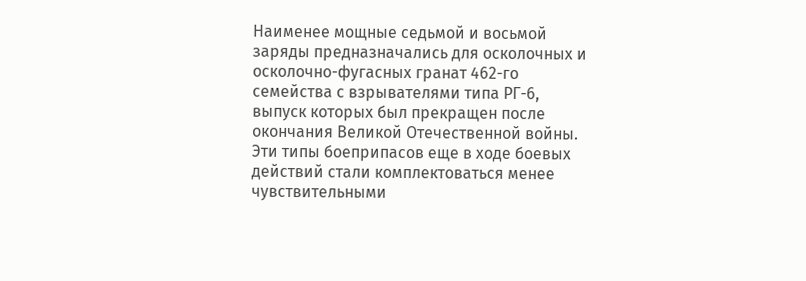Наименее мощные седьмой и восьмой заряды предназначались для осколочных и осколочно-фугасных гранат 462-го семейства с взрывателями типа РГ-6, выпуск которых был прекращен после окончания Великой Отечественной войны. Эти типы боеприпасов еще в ходе боевых действий стали комплектоваться менее чувствительными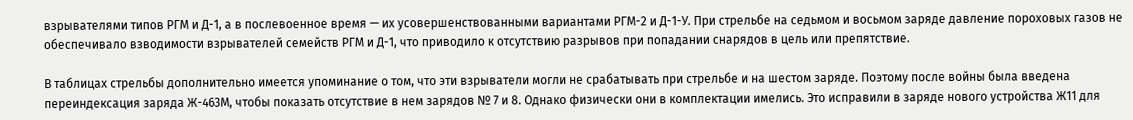взрывателями типов РГМ и Д-1, а в послевоенное время — их усовершенствованными вариантами РГМ-2 и Д-1-У. При стрельбе на седьмом и восьмом заряде давление пороховых газов не обеспечивало взводимости взрывателей семейств РГМ и Д-1, что приводило к отсутствию разрывов при попадании снарядов в цель или препятствие.

В таблицах стрельбы дополнительно имеется упоминание о том, что эти взрыватели могли не срабатывать при стрельбе и на шестом заряде. Поэтому после войны была введена переиндексация заряда Ж-463М, чтобы показать отсутствие в нем зарядов № 7 и 8. Однако физически они в комплектации имелись. Это исправили в заряде нового устройства Ж11 для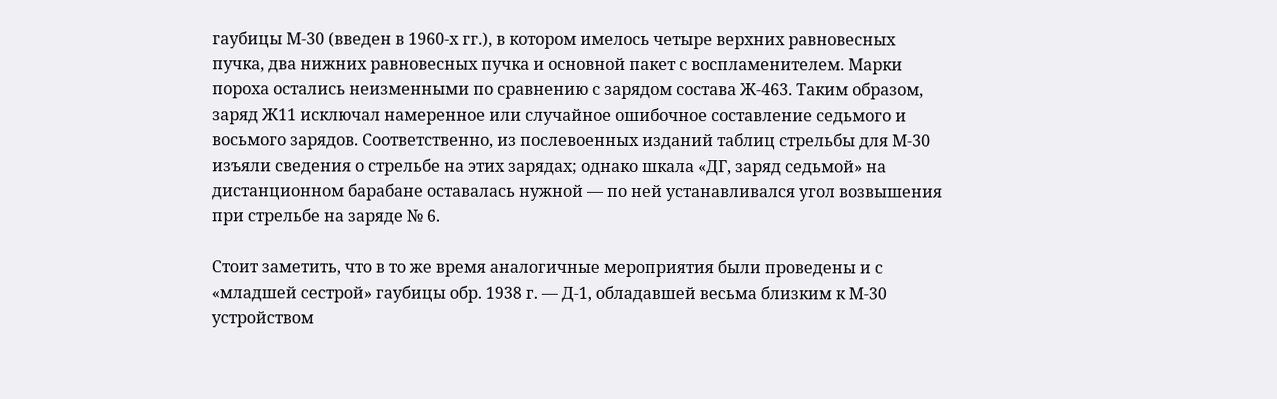гаубицы М-30 (введен в 1960-х гг.), в котором имелось четыре верхних равновесных пучка, два нижних равновесных пучка и основной пакет с воспламенителем. Марки пороха остались неизменными по сравнению с зарядом состава Ж-463. Таким образом, заряд Ж11 исключал намеренное или случайное ошибочное составление седьмого и восьмого зарядов. Соответственно, из послевоенных изданий таблиц стрельбы для М-30 изъяли сведения о стрельбе на этих зарядах; однако шкала «ДГ, заряд седьмой» на дистанционном барабане оставалась нужной — по ней устанавливался угол возвышения при стрельбе на заряде № 6.

Стоит заметить, что в то же время аналогичные мероприятия были проведены и с «младшей сестрой» гаубицы обр. 1938 г. — Д-1, обладавшей весьма близким к М-30 устройством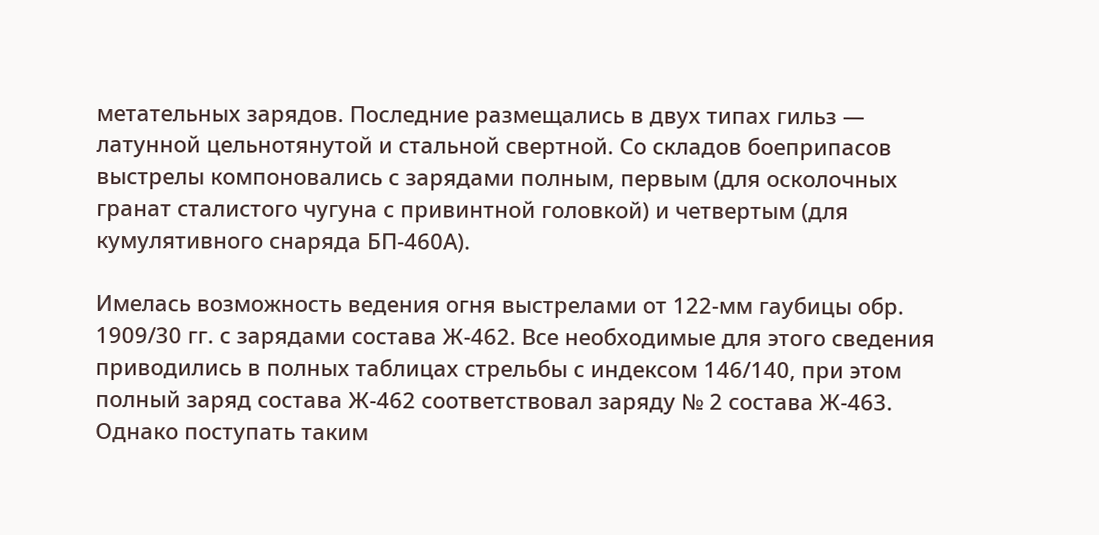метательных зарядов. Последние размещались в двух типах гильз — латунной цельнотянутой и стальной свертной. Со складов боеприпасов выстрелы компоновались с зарядами полным, первым (для осколочных гранат сталистого чугуна с привинтной головкой) и четвертым (для кумулятивного снаряда БП-460А).

Имелась возможность ведения огня выстрелами от 122-мм гаубицы обр. 1909/30 гг. с зарядами состава Ж-462. Все необходимые для этого сведения приводились в полных таблицах стрельбы с индексом 146/140, при этом полный заряд состава Ж-462 соответствовал заряду № 2 состава Ж-463. Однако поступать таким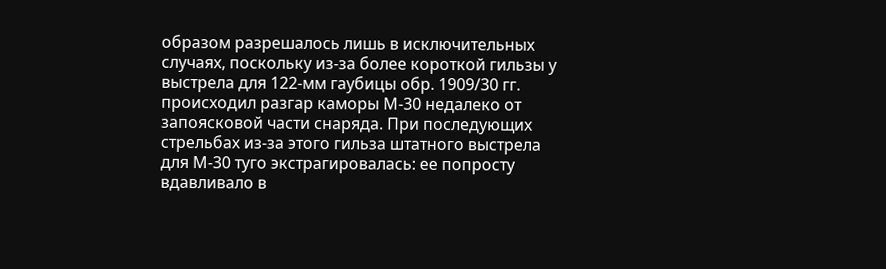образом разрешалось лишь в исключительных случаях, поскольку из-за более короткой гильзы у выстрела для 122-мм гаубицы обр. 1909/30 гг. происходил разгар каморы М-30 недалеко от запоясковой части снаряда. При последующих стрельбах из-за этого гильза штатного выстрела для М-30 туго экстрагировалась: ее попросту вдавливало в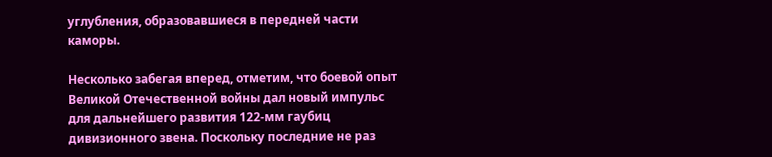углубления, образовавшиеся в передней части каморы.

Несколько забегая вперед, отметим, что боевой опыт Великой Отечественной войны дал новый импульс для дальнейшего развития 122-мм гаубиц дивизионного звена. Поскольку последние не раз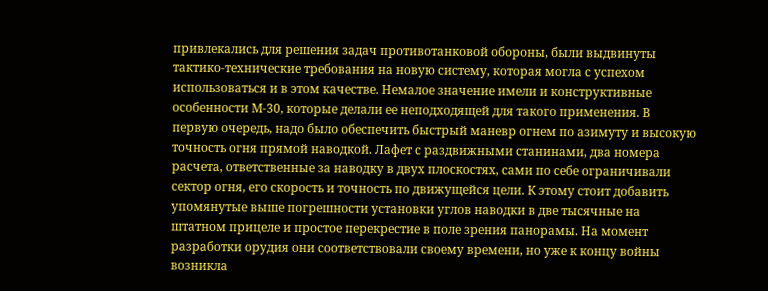привлекались для решения задач противотанковой обороны, были выдвинуты тактико-технические требования на новую систему, которая могла с успехом использоваться и в этом качестве. Немалое значение имели и конструктивные особенности М-30, которые делали ее неподходящей для такого применения. В первую очередь, надо было обеспечить быстрый маневр огнем по азимуту и высокую точность огня прямой наводкой. Лафет с раздвижными станинами, два номера расчета, ответственные за наводку в двух плоскостях, сами по себе ограничивали сектор огня, его скорость и точность по движущейся цели. К этому стоит добавить упомянутые выше погрешности установки углов наводки в две тысячные на штатном прицеле и простое перекрестие в поле зрения панорамы. На момент разработки орудия они соответствовали своему времени, но уже к концу войны возникла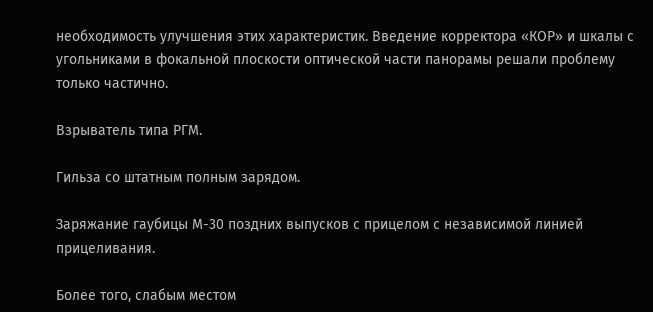необходимость улучшения этих характеристик. Введение корректора «КОР» и шкалы с угольниками в фокальной плоскости оптической части панорамы решали проблему только частично.

Взрыватель типа РГМ.

Гильза со штатным полным зарядом.

Заряжание гаубицы М-30 поздних выпусков с прицелом с независимой линией прицеливания.

Более того, слабым местом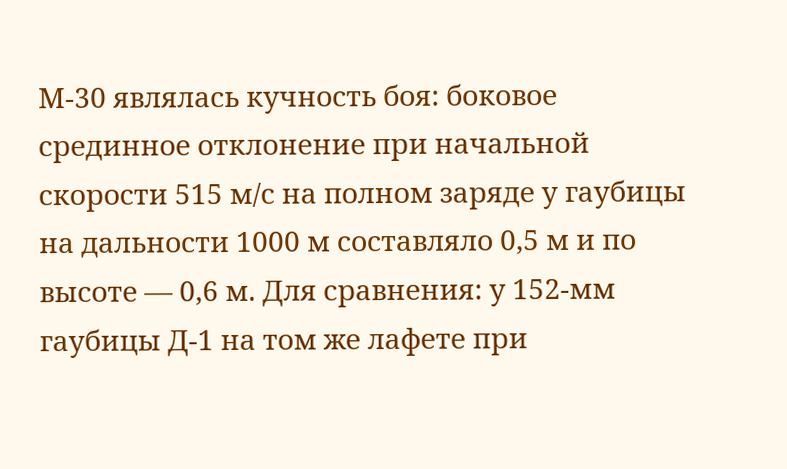М-30 являлась кучность боя: боковое срединное отклонение при начальной скорости 515 м/с на полном заряде у гаубицы на дальности 1000 м составляло 0,5 м и по высоте — 0,6 м. Для сравнения: у 152-мм гаубицы Д-1 на том же лафете при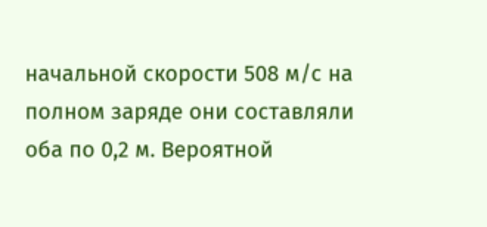начальной скорости 508 м/с на полном заряде они составляли оба по 0,2 м. Вероятной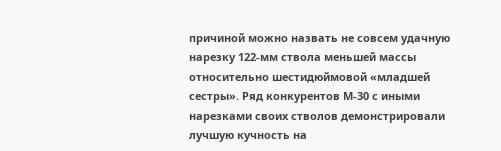причиной можно назвать не совсем удачную нарезку 122-мм ствола меньшей массы относительно шестидюймовой «младшей сестры». Ряд конкурентов М-30 с иными нарезками своих стволов демонстрировали лучшую кучность на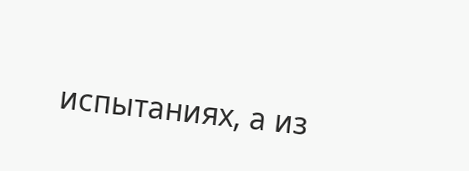испытаниях, а из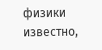физики известно,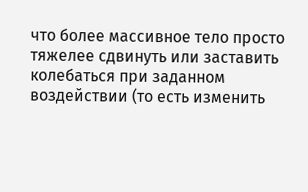что более массивное тело просто тяжелее сдвинуть или заставить колебаться при заданном воздействии (то есть изменить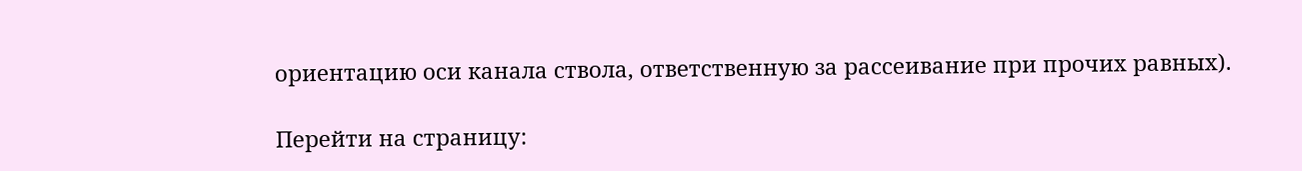ориентацию оси канала ствола, ответственную за рассеивание при прочих равных).

Перейти на страницу: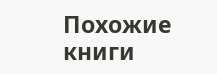Похожие книги